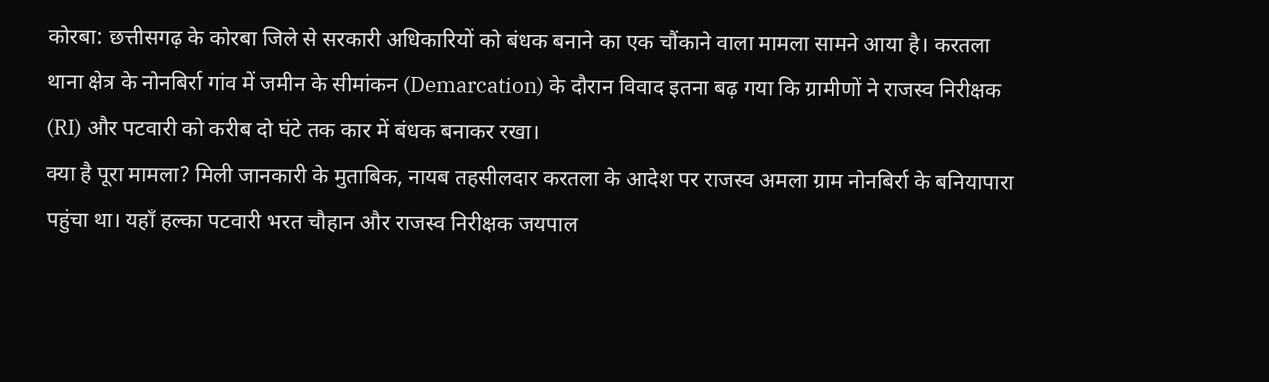कोरबा: छत्तीसगढ़ के कोरबा जिले से सरकारी अधिकारियों को बंधक बनाने का एक चौंकाने वाला मामला सामने आया है। करतला थाना क्षेत्र के नोनबिर्रा गांव में जमीन के सीमांकन (Demarcation) के दौरान विवाद इतना बढ़ गया कि ग्रामीणों ने राजस्व निरीक्षक (RI) और पटवारी को करीब दो घंटे तक कार में बंधक बनाकर रखा।
क्या है पूरा मामला? मिली जानकारी के मुताबिक, नायब तहसीलदार करतला के आदेश पर राजस्व अमला ग्राम नोनबिर्रा के बनियापारा पहुंचा था। यहाँ हल्का पटवारी भरत चौहान और राजस्व निरीक्षक जयपाल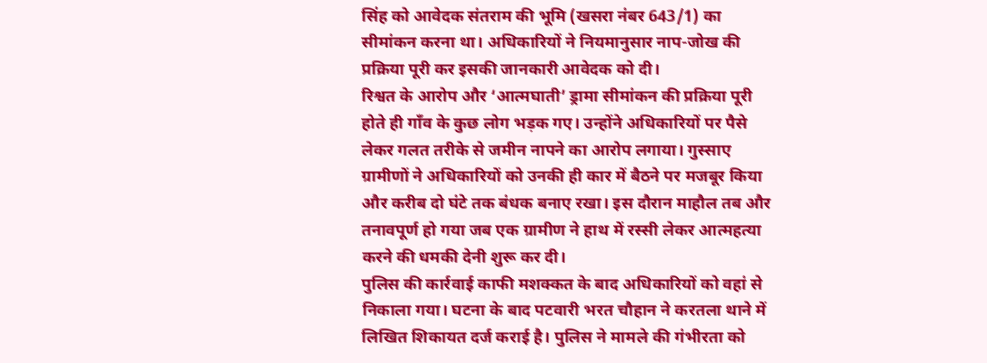सिंह को आवेदक संतराम की भूमि (खसरा नंबर 643/1) का सीमांकन करना था। अधिकारियों ने नियमानुसार नाप-जोख की प्रक्रिया पूरी कर इसकी जानकारी आवेदक को दी।
रिश्वत के आरोप और ‘आत्मघाती’ ड्रामा सीमांकन की प्रक्रिया पूरी होते ही गाँव के कुछ लोग भड़क गए। उन्होंने अधिकारियों पर पैसे लेकर गलत तरीके से जमीन नापने का आरोप लगाया। गुस्साए ग्रामीणों ने अधिकारियों को उनकी ही कार में बैठने पर मजबूर किया और करीब दो घंटे तक बंधक बनाए रखा। इस दौरान माहौल तब और तनावपूर्ण हो गया जब एक ग्रामीण ने हाथ में रस्सी लेकर आत्महत्या करने की धमकी देनी शुरू कर दी।
पुलिस की कार्रवाई काफी मशक्कत के बाद अधिकारियों को वहां से निकाला गया। घटना के बाद पटवारी भरत चौहान ने करतला थाने में लिखित शिकायत दर्ज कराई है। पुलिस ने मामले की गंभीरता को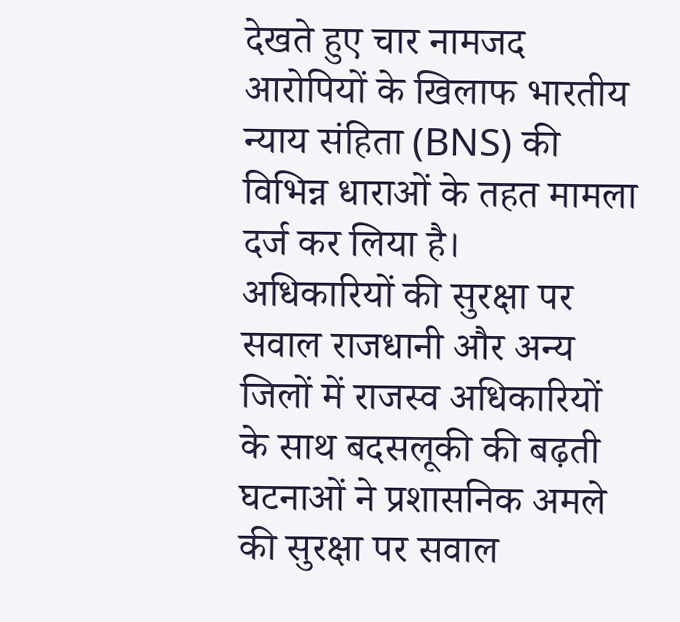देखते हुए चार नामजद आरोपियों के खिलाफ भारतीय न्याय संहिता (BNS) की विभिन्न धाराओं के तहत मामला दर्ज कर लिया है।
अधिकारियों की सुरक्षा पर सवाल राजधानी और अन्य जिलों में राजस्व अधिकारियों के साथ बदसलूकी की बढ़ती घटनाओं ने प्रशासनिक अमले की सुरक्षा पर सवाल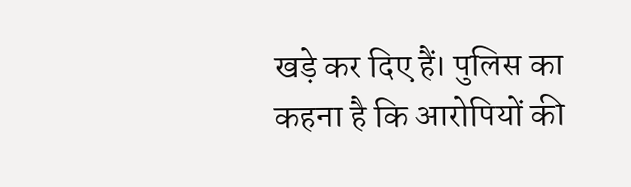खड़े कर दिए हैं। पुलिस का कहना है कि आरोपियों की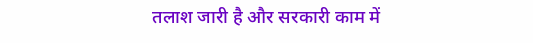तलाश जारी है और सरकारी काम में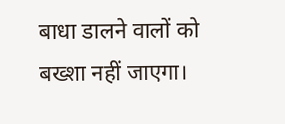बाधा डालने वालों को बख्शा नहीं जाएगा।